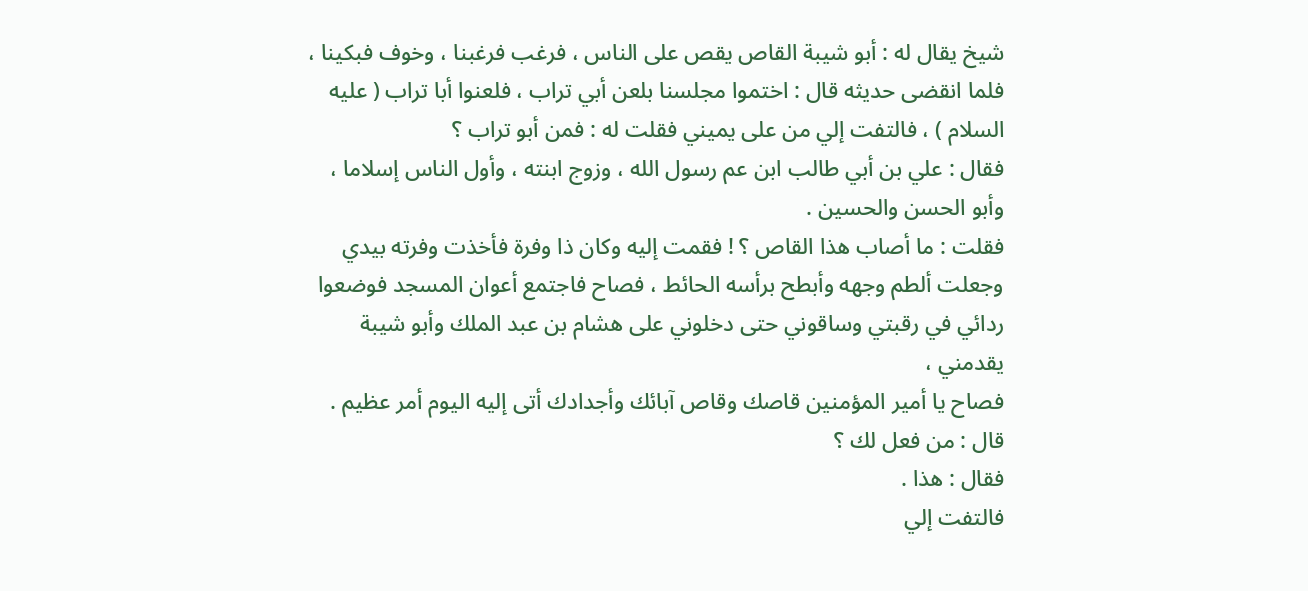شيخ يقال له : أبو شيبة القاص يقص على الناس ، فرغب فرغبنا ، وخوف فبكينا ،
فلما انقضى حديثه قال : اختموا مجلسنا بلعن أبي تراب ، فلعنوا أبا تراب ( عليه
السلام ) ، فالتفت إلي من على يميني فقلت له : فمن أبو تراب ؟
فقال : علي بن أبي طالب ابن عم رسول الله ، وزوج ابنته ، وأول الناس إسلاما ،
وأبو الحسن والحسين .
فقلت : ما أصاب هذا القاص ؟ ! فقمت إليه وكان ذا وفرة فأخذت وفرته بيدي
وجعلت ألطم وجهه وأبطح برأسه الحائط ، فصاح فاجتمع أعوان المسجد فوضعوا
ردائي في رقبتي وساقوني حتى دخلوني على هشام بن عبد الملك وأبو شيبة يقدمني ،
فصاح يا أمير المؤمنين قاصك وقاص آبائك وأجدادك أتى إليه اليوم أمر عظيم .
قال : من فعل لك ؟
فقال : هذا .
فالتفت إلي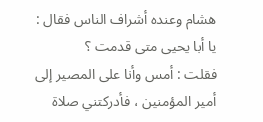هشام وعنده أشراف الناس فقال : يا أبا يحيى متى قدمت ؟
فقلت : أمس وأنا على المصير إلى أمير المؤمنين ، فأدركتني صلاة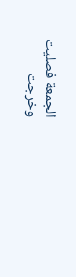الجمعة فصليت
وخرجت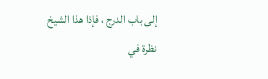إلى باب الدرج ، فإذا هذا الشيخ
نظرة في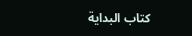كتاب البداية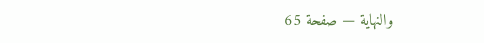والنهاية — صفحة 65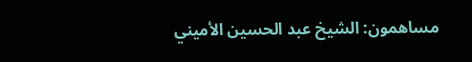مساهمون: الشيخ عبد الحسين الأميني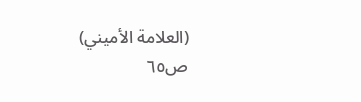(العلامة الأميني)
ص٦٥